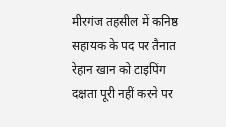मीरगंज तहसील में कनिष्ठ सहायक के पद पर तैनात रेहान खान को टाइपिंग दक्षता पूरी नहीं करने पर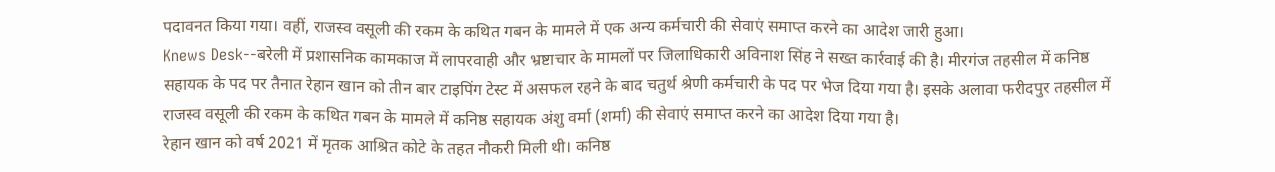पदावनत किया गया। वहीं, राजस्व वसूली की रकम के कथित गबन के मामले में एक अन्य कर्मचारी की सेवाएं समाप्त करने का आदेश जारी हुआ।
Knews Desk--बरेली में प्रशासनिक कामकाज में लापरवाही और भ्रष्टाचार के मामलों पर जिलाधिकारी अविनाश सिंह ने सख्त कार्रवाई की है। मीरगंज तहसील में कनिष्ठ सहायक के पद पर तैनात रेहान खान को तीन बार टाइपिंग टेस्ट में असफल रहने के बाद चतुर्थ श्रेणी कर्मचारी के पद पर भेज दिया गया है। इसके अलावा फरीदपुर तहसील में राजस्व वसूली की रकम के कथित गबन के मामले में कनिष्ठ सहायक अंशु वर्मा (शर्मा) की सेवाएं समाप्त करने का आदेश दिया गया है।
रेहान खान को वर्ष 2021 में मृतक आश्रित कोटे के तहत नौकरी मिली थी। कनिष्ठ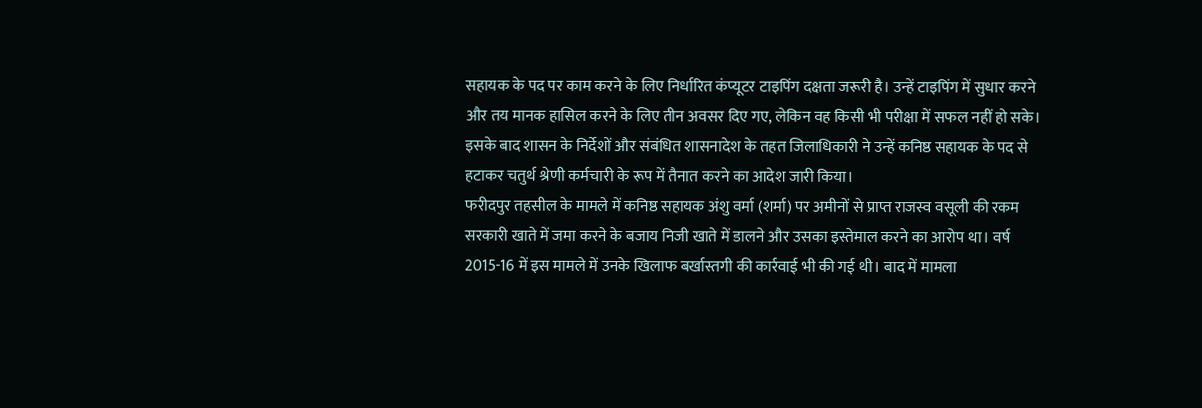सहायक के पद पर काम करने के लिए निर्धारित कंप्यूटर टाइपिंग दक्षता जरूरी है। उन्हें टाइपिंग में सुधार करने और तय मानक हासिल करने के लिए तीन अवसर दिए गए, लेकिन वह किसी भी परीक्षा में सफल नहीं हो सके। इसके बाद शासन के निर्देशों और संबंधित शासनादेश के तहत जिलाधिकारी ने उन्हें कनिष्ठ सहायक के पद से हटाकर चतुर्थ श्रेणी कर्मचारी के रूप में तैनात करने का आदेश जारी किया।
फरीदपुर तहसील के मामले में कनिष्ठ सहायक अंशु वर्मा (शर्मा) पर अमीनों से प्राप्त राजस्व वसूली की रकम सरकारी खाते में जमा करने के बजाय निजी खाते में डालने और उसका इस्तेमाल करने का आरोप था। वर्ष 2015-16 में इस मामले में उनके खिलाफ बर्खास्तगी की कार्रवाई भी की गई थी। बाद में मामला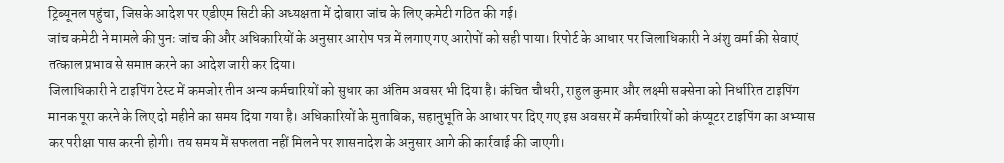ट्रिब्यूनल पहुंचा, जिसके आदेश पर एडीएम सिटी की अध्यक्षता में दोबारा जांच के लिए कमेटी गठित की गई।
जांच कमेटी ने मामले की पुनः जांच की और अधिकारियों के अनुसार आरोप पत्र में लगाए गए आरोपों को सही पाया। रिपोर्ट के आधार पर जिलाधिकारी ने अंशु वर्मा की सेवाएं तत्काल प्रभाव से समाप्त करने का आदेश जारी कर दिया।
जिलाधिकारी ने टाइपिंग टेस्ट में कमजोर तीन अन्य कर्मचारियों को सुधार का अंतिम अवसर भी दिया है। कंचित चौधरी, राहुल कुमार और लक्ष्मी सक्सेना को निर्धारित टाइपिंग मानक पूरा करने के लिए दो महीने का समय दिया गया है। अधिकारियों के मुताबिक, सहानुभूति के आधार पर दिए गए इस अवसर में कर्मचारियों को कंप्यूटर टाइपिंग का अभ्यास कर परीक्षा पास करनी होगी। तय समय में सफलता नहीं मिलने पर शासनादेश के अनुसार आगे की कार्रवाई की जाएगी।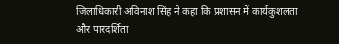जिलाधिकारी अविनाश सिंह ने कहा कि प्रशासन में कार्यकुशलता और पारदर्शिता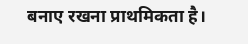बनाए रखना प्राथमिकता है।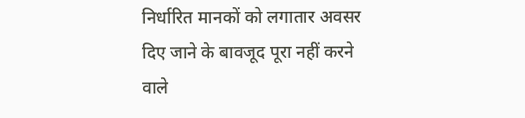निर्धारित मानकों को लगातार अवसर दिए जाने के बावजूद पूरा नहीं करने वाले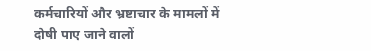कर्मचारियों और भ्रष्टाचार के मामलों में दोषी पाए जाने वालों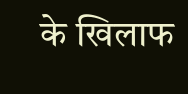के खिलाफ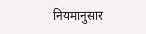नियमानुसार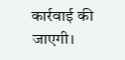कार्रवाई की जाएगी।